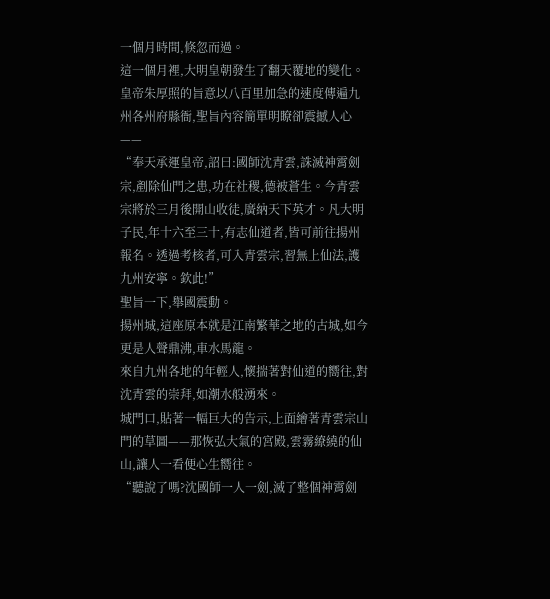一個月時間,倏忽而過。
這一個月裡,大明皇朝發生了翻天覆地的變化。
皇帝朱厚照的旨意以八百里加急的速度傳遍九州各州府縣衙,聖旨內容簡單明瞭卻震撼人心——
“奉天承運皇帝,詔曰:國師沈青雲,誅滅神霄劍宗,剷除仙門之患,功在社稷,德被蒼生。今青雲宗將於三月後開山收徒,廣納天下英才。凡大明子民,年十六至三十,有志仙道者,皆可前往揚州報名。透過考核者,可入青雲宗,習無上仙法,護九州安寧。欽此!”
聖旨一下,舉國震動。
揚州城,這座原本就是江南繁華之地的古城,如今更是人聲鼎沸,車水馬龍。
來自九州各地的年輕人,懷揣著對仙道的嚮往,對沈青雲的崇拜,如潮水般湧來。
城門口,貼著一幅巨大的告示,上面繪著青雲宗山門的草圖——那恢弘大氣的宮殿,雲霧繚繞的仙山,讓人一看便心生嚮往。
“聽說了嗎?沈國師一人一劍,滅了整個神霄劍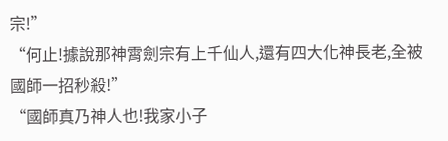宗!”
“何止!據說那神霄劍宗有上千仙人,還有四大化神長老,全被國師一招秒殺!”
“國師真乃神人也!我家小子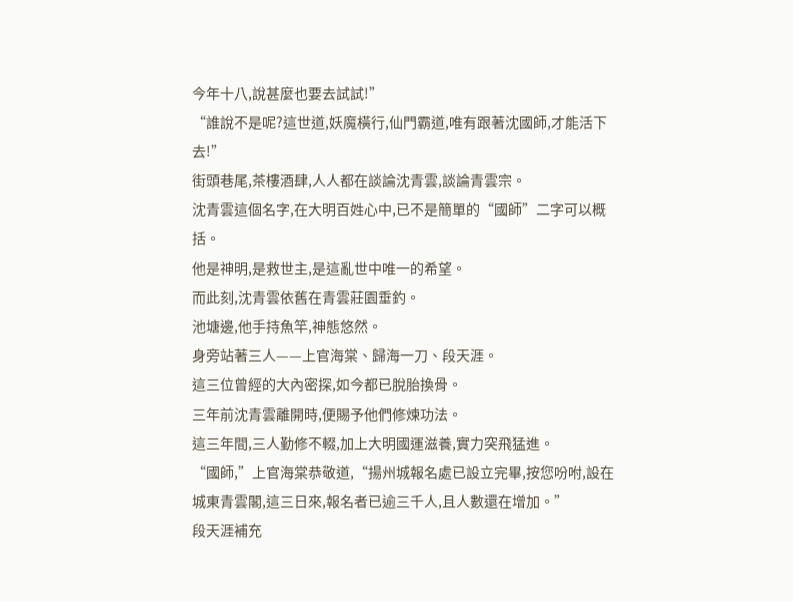今年十八,說甚麼也要去試試!”
“誰說不是呢?這世道,妖魔橫行,仙門霸道,唯有跟著沈國師,才能活下去!”
街頭巷尾,茶樓酒肆,人人都在談論沈青雲,談論青雲宗。
沈青雲這個名字,在大明百姓心中,已不是簡單的“國師”二字可以概括。
他是神明,是救世主,是這亂世中唯一的希望。
而此刻,沈青雲依舊在青雲莊園垂釣。
池塘邊,他手持魚竿,神態悠然。
身旁站著三人——上官海棠、歸海一刀、段天涯。
這三位曾經的大內密探,如今都已脫胎換骨。
三年前沈青雲離開時,便賜予他們修煉功法。
這三年間,三人勤修不輟,加上大明國運滋養,實力突飛猛進。
“國師,”上官海棠恭敬道,“揚州城報名處已設立完畢,按您吩咐,設在城東青雲閣,這三日來,報名者已逾三千人,且人數還在增加。”
段天涯補充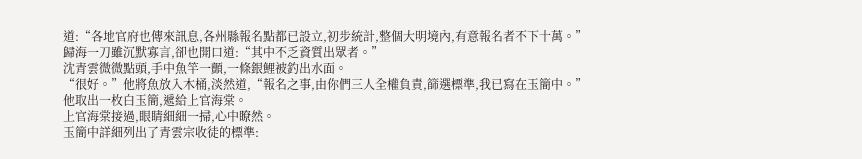道:“各地官府也傳來訊息,各州縣報名點都已設立,初步統計,整個大明境內,有意報名者不下十萬。”
歸海一刀雖沉默寡言,卻也開口道:“其中不乏資質出眾者。”
沈青雲微微點頭,手中魚竿一顫,一條銀鯉被釣出水面。
“很好。”他將魚放入木桶,淡然道,“報名之事,由你們三人全權負責,篩選標準,我已寫在玉簡中。”
他取出一枚白玉簡,遞給上官海棠。
上官海棠接過,眼睛細細一掃,心中瞭然。
玉簡中詳細列出了青雲宗收徒的標準: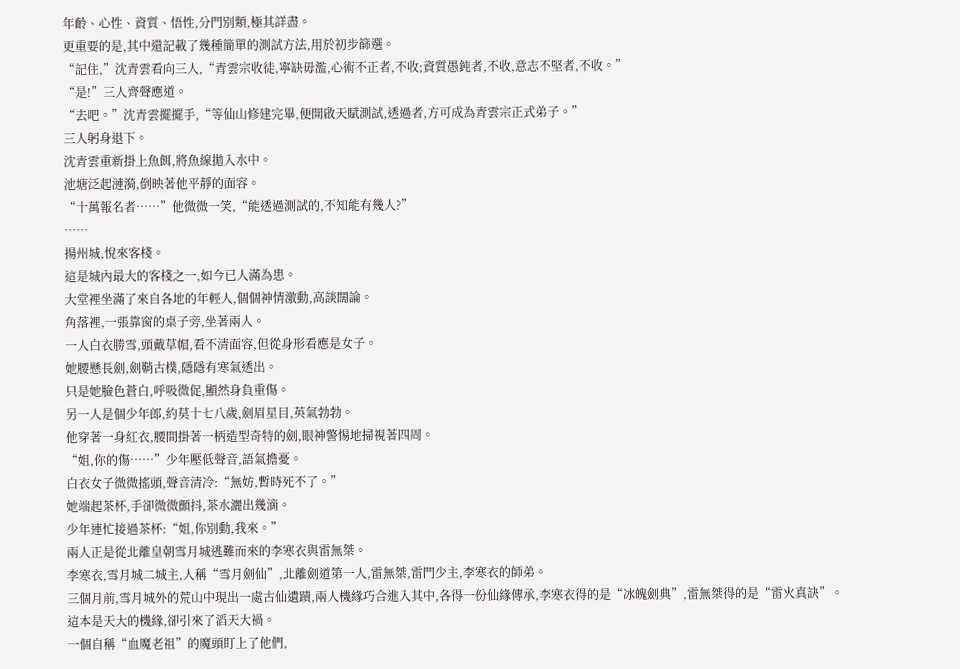年齡、心性、資質、悟性,分門別類,極其詳盡。
更重要的是,其中還記載了幾種簡單的測試方法,用於初步篩選。
“記住,”沈青雲看向三人,“青雲宗收徒,寧缺毋濫,心術不正者,不收;資質愚鈍者,不收,意志不堅者,不收。”
“是!”三人齊聲應道。
“去吧。”沈青雲擺擺手,“等仙山修建完畢,便開啟天賦測試,透過者,方可成為青雲宗正式弟子。”
三人躬身退下。
沈青雲重新掛上魚餌,將魚線拋入水中。
池塘泛起漣漪,倒映著他平靜的面容。
“十萬報名者……”他微微一笑,“能透過測試的,不知能有幾人?”
……
揚州城,悅來客棧。
這是城內最大的客棧之一,如今已人滿為患。
大堂裡坐滿了來自各地的年輕人,個個神情激動,高談闊論。
角落裡,一張靠窗的桌子旁,坐著兩人。
一人白衣勝雪,頭戴草帽,看不清面容,但從身形看應是女子。
她腰懸長劍,劍鞘古樸,隱隱有寒氣透出。
只是她臉色蒼白,呼吸微促,顯然身負重傷。
另一人是個少年郎,約莫十七八歲,劍眉星目,英氣勃勃。
他穿著一身紅衣,腰間掛著一柄造型奇特的劍,眼神警惕地掃視著四周。
“姐,你的傷……”少年壓低聲音,語氣擔憂。
白衣女子微微搖頭,聲音清冷:“無妨,暫時死不了。”
她端起茶杯,手卻微微顫抖,茶水灑出幾滴。
少年連忙接過茶杯:“姐,你別動,我來。”
兩人正是從北離皇朝雪月城逃難而來的李寒衣與雷無桀。
李寒衣,雪月城二城主,人稱“雪月劍仙”,北離劍道第一人,雷無桀,雷門少主,李寒衣的師弟。
三個月前,雪月城外的荒山中現出一處古仙遺蹟,兩人機緣巧合進入其中,各得一份仙緣傳承,李寒衣得的是“冰魄劍典”,雷無桀得的是“雷火真訣”。
這本是天大的機緣,卻引來了滔天大禍。
一個自稱“血魔老祖”的魔頭盯上了他們,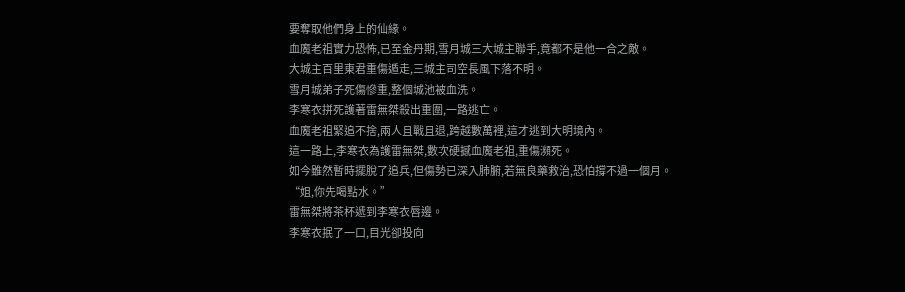要奪取他們身上的仙緣。
血魔老祖實力恐怖,已至金丹期,雪月城三大城主聯手,竟都不是他一合之敵。
大城主百里東君重傷遁走,三城主司空長風下落不明。
雪月城弟子死傷慘重,整個城池被血洗。
李寒衣拼死護著雷無桀殺出重圍,一路逃亡。
血魔老祖緊追不捨,兩人且戰且退,跨越數萬裡,這才逃到大明境內。
這一路上,李寒衣為護雷無桀,數次硬撼血魔老祖,重傷瀕死。
如今雖然暫時擺脫了追兵,但傷勢已深入肺腑,若無良藥救治,恐怕撐不過一個月。
“姐,你先喝點水。”
雷無桀將茶杯遞到李寒衣唇邊。
李寒衣抿了一口,目光卻投向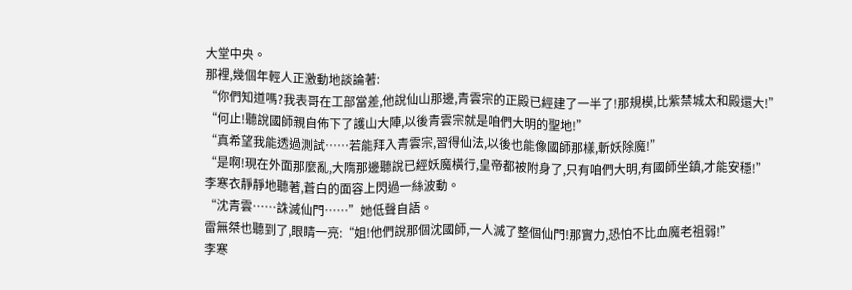大堂中央。
那裡,幾個年輕人正激動地談論著:
“你們知道嗎?我表哥在工部當差,他說仙山那邊,青雲宗的正殿已經建了一半了!那規模,比紫禁城太和殿還大!”
“何止!聽說國師親自佈下了護山大陣,以後青雲宗就是咱們大明的聖地!”
“真希望我能透過測試……若能拜入青雲宗,習得仙法,以後也能像國師那樣,斬妖除魔!”
“是啊!現在外面那麼亂,大隋那邊聽說已經妖魔橫行,皇帝都被附身了,只有咱們大明,有國師坐鎮,才能安穩!”
李寒衣靜靜地聽著,蒼白的面容上閃過一絲波動。
“沈青雲……誅滅仙門……”她低聲自語。
雷無桀也聽到了,眼睛一亮:“姐!他們說那個沈國師,一人滅了整個仙門!那實力,恐怕不比血魔老祖弱!”
李寒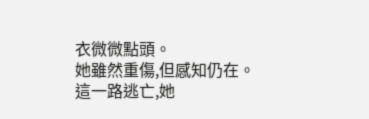衣微微點頭。
她雖然重傷,但感知仍在。
這一路逃亡,她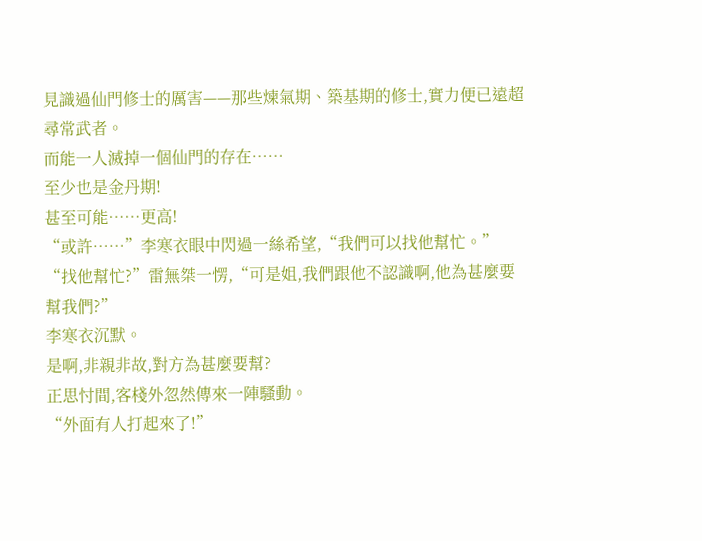見識過仙門修士的厲害——那些煉氣期、築基期的修士,實力便已遠超尋常武者。
而能一人滅掉一個仙門的存在……
至少也是金丹期!
甚至可能……更高!
“或許……”李寒衣眼中閃過一絲希望,“我們可以找他幫忙。”
“找他幫忙?”雷無桀一愣,“可是姐,我們跟他不認識啊,他為甚麼要幫我們?”
李寒衣沉默。
是啊,非親非故,對方為甚麼要幫?
正思忖間,客棧外忽然傳來一陣騷動。
“外面有人打起來了!”